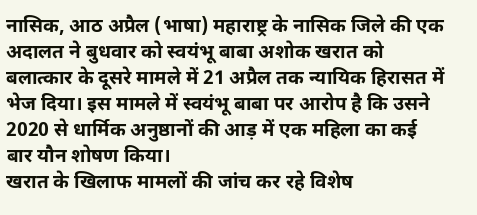नासिक, आठ अप्रैल (भाषा) महाराष्ट्र के नासिक जिले की एक अदालत ने बुधवार को स्वयंभू बाबा अशोक खरात को बलात्कार के दूसरे मामले में 21 अप्रैल तक न्यायिक हिरासत में भेज दिया। इस मामले में स्वयंभू बाबा पर आरोप है कि उसने 2020 से धार्मिक अनुष्ठानों की आड़ में एक महिला का कई बार यौन शोषण किया।
खरात के खिलाफ मामलों की जांच कर रहे विशेष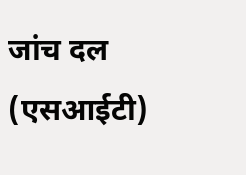जांच दल (एसआईटी)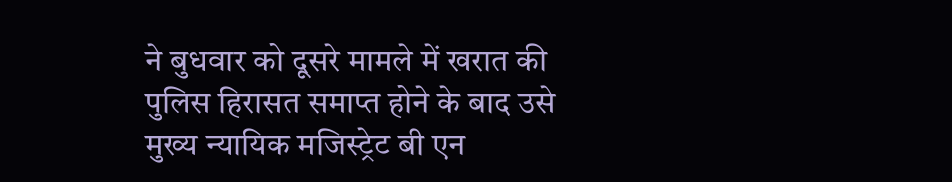ने बुधवार को दूसरे मामले में खरात की पुलिस हिरासत समाप्त होने के बाद उसे मुख्य न्यायिक मजिस्ट्रेट बी एन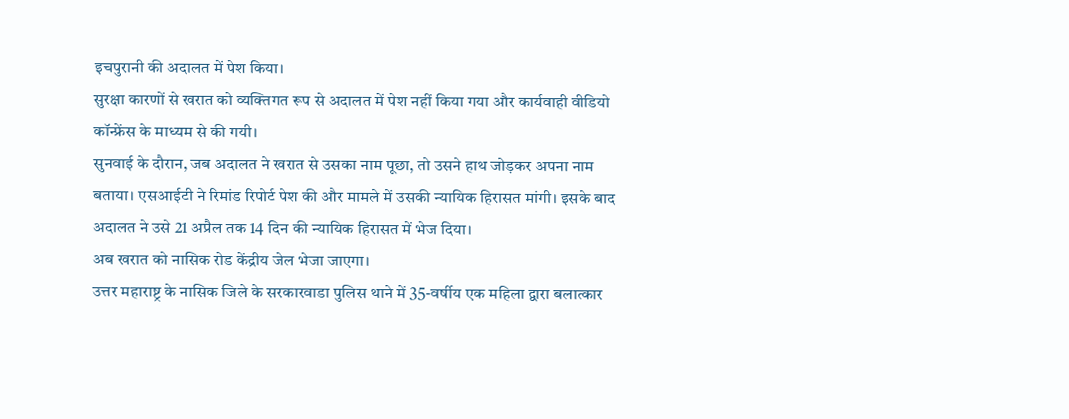इचपुरानी की अदालत में पेश किया।
सुरक्षा कारणों से खरात को व्यक्तिगत रूप से अदालत में पेश नहीं किया गया और कार्यवाही वीडियो कॉन्फ्रेंस के माध्यम से की गयी।
सुनवाई के दौरान, जब अदालत ने खरात से उसका नाम पूछा, तो उसने हाथ जोड़कर अपना नाम बताया। एसआईटी ने रिमांड रिपोर्ट पेश की और मामले में उसकी न्यायिक हिरासत मांगी। इसके बाद अदालत ने उसे 21 अप्रैल तक 14 दिन की न्यायिक हिरासत में भेज दिया।
अब खरात को नासिक रोड केंद्रीय जेल भेजा जाएगा।
उत्तर महाराष्ट्र के नासिक जिले के सरकारवाडा पुलिस थाने में 35-वर्षीय एक महिला द्वारा बलात्कार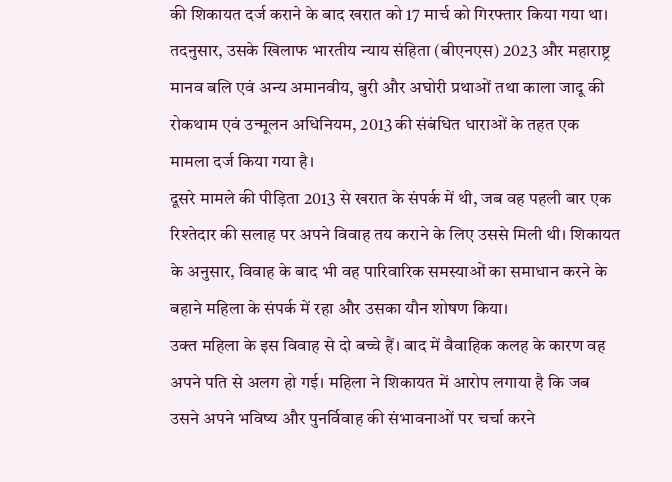की शिकायत दर्ज कराने के बाद खरात को 17 मार्च को गिरफ्तार किया गया था।
तदनुसार, उसके खिलाफ भारतीय न्याय संहिता (बीएनएस) 2023 और महाराष्ट्र मानव बलि एवं अन्य अमानवीय, बुरी और अघोरी प्रथाओं तथा काला जादू की रोकथाम एवं उन्मूलन अधिनियम, 2013 की संबंधित धाराओं के तहत एक मामला दर्ज किया गया है।
दूसरे मामले की पीड़िता 2013 से खरात के संपर्क में थी, जब वह पहली बार एक रिश्तेदार की सलाह पर अपने विवाह तय कराने के लिए उससे मिली थी। शिकायत के अनुसार, विवाह के बाद भी वह पारिवारिक समस्याओं का समाधान करने के बहाने महिला के संपर्क में रहा और उसका यौन शोषण किया।
उक्त महिला के इस विवाह से दो बच्चे हैं। बाद में वैवाहिक कलह के कारण वह अपने पति से अलग हो गई। महिला ने शिकायत में आरोप लगाया है कि जब उसने अपने भविष्य और पुनर्विवाह की संभावनाओं पर चर्चा करने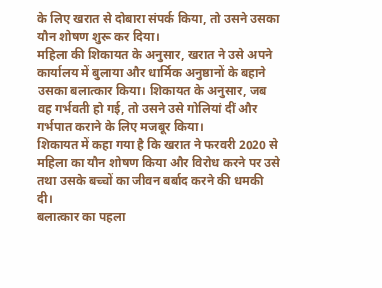के लिए खरात से दोबारा संपर्क किया, तो उसने उसका यौन शोषण शुरू कर दिया।
महिला की शिकायत के अनुसार, खरात ने उसे अपने कार्यालय में बुलाया और धार्मिक अनुष्ठानों के बहाने उसका बलात्कार किया। शिकायत के अनुसार, जब वह गर्भवती हो गई, तो उसने उसे गोलियां दीं और गर्भपात कराने के लिए मजबूर किया।
शिकायत में कहा गया है कि खरात ने फरवरी 2020 से महिला का यौन शोषण किया और विरोध करने पर उसे तथा उसके बच्चों का जीवन बर्बाद करने की धमकी दी।
बलात्कार का पहला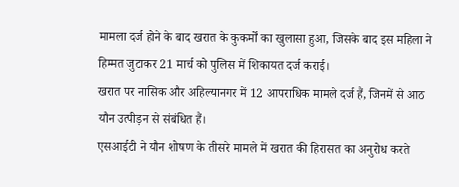मामला दर्ज होने के बाद खरात के कुकर्मों का खुलासा हुआ, जिसके बाद इस महिला ने हिम्मत जुटाकर 21 मार्च को पुलिस में शिकायत दर्ज कराई।
खरात पर नासिक और अहिल्यानगर में 12 आपराधिक मामले दर्ज हैं, जिनमें से आठ यौन उत्पीड़न से संबंधित हैं।
एसआईटी ने यौन शोषण के तीसरे मामले में खरात की हिरासत का अनुरोध करते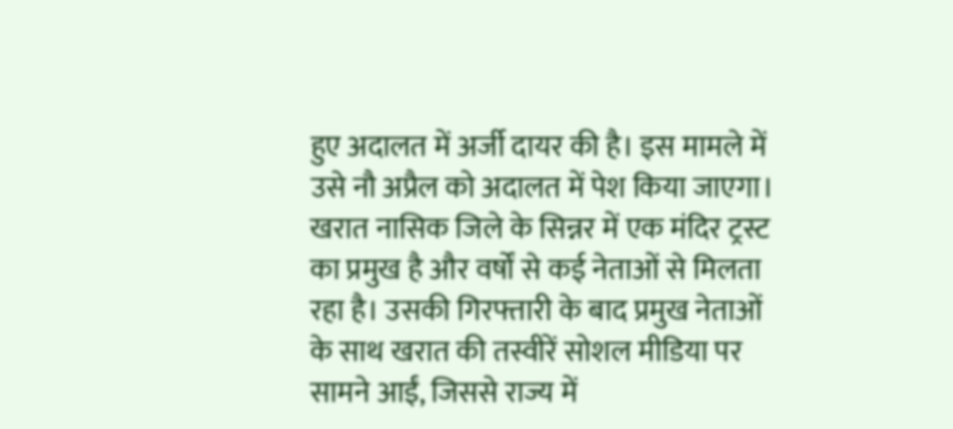हुए अदालत में अर्जी दायर की है। इस मामले में उसे नौ अप्रैल को अदालत में पेश किया जाएगा।
खरात नासिक जिले के सिन्नर में एक मंदिर ट्रस्ट का प्रमुख है और वर्षों से कई नेताओं से मिलता रहा है। उसकी गिरफ्तारी के बाद प्रमुख नेताओं के साथ खरात की तस्वीरें सोशल मीडिया पर सामने आईं, जिससे राज्य में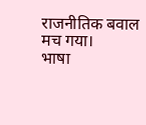राजनीतिक बवाल मच गया।
भाषा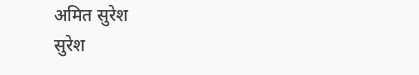अमित सुरेश
सुरेश